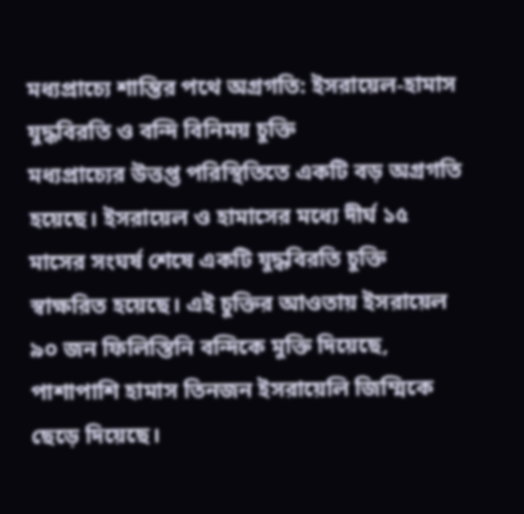মধ্যপ্রাচ্যে শান্তির পথে অগ্রগতি: ইসরায়েল-হামাস যুদ্ধবিরতি ও বন্দি বিনিময় চুক্তি
মধ্যপ্রাচ্যের উত্তপ্ত পরিস্থিতিতে একটি বড় অগ্রগতি হয়েছে। ইসরায়েল ও হামাসের মধ্যে দীর্ঘ ১৫ মাসের সংঘর্ষ শেষে একটি যুদ্ধবিরতি চুক্তি স্বাক্ষরিত হয়েছে। এই চুক্তির আওতায় ইসরায়েল ৯০ জন ফিলিস্তিনি বন্দিকে মুক্তি দিয়েছে, পাশাপাশি হামাস তিনজন ইসরায়েলি জিম্মিকে ছেড়ে দিয়েছে।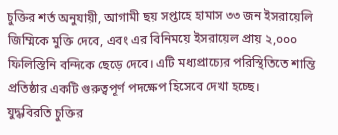চুক্তির শর্ত অনুযায়ী, আগামী ছয় সপ্তাহে হামাস ৩৩ জন ইসরায়েলি জিম্মিকে মুক্তি দেবে, এবং এর বিনিময়ে ইসরায়েল প্রায় ২,০০০ ফিলিস্তিনি বন্দিকে ছেড়ে দেবে। এটি মধ্যপ্রাচ্যের পরিস্থিতিতে শান্তি প্রতিষ্ঠার একটি গুরুত্বপূর্ণ পদক্ষেপ হিসেবে দেখা হচ্ছে।
যুদ্ধবিরতি চুক্তির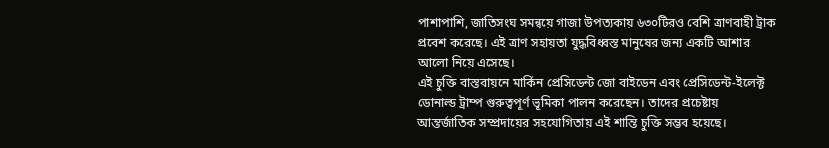পাশাপাশি, জাতিসংঘ সমন্বয়ে গাজা উপত্যকায় ৬৩০টিরও বেশি ত্রাণবাহী ট্রাক প্রবেশ করেছে। এই ত্রাণ সহায়তা যুদ্ধবিধ্বস্ত মানুষের জন্য একটি আশার আলো নিয়ে এসেছে।
এই চুক্তি বাস্তবায়নে মার্কিন প্রেসিডেন্ট জো বাইডেন এবং প্রেসিডেন্ট-ইলেক্ট ডোনাল্ড ট্রাম্প গুরুত্বপূর্ণ ভূমিকা পালন করেছেন। তাদের প্রচেষ্টায় আন্তর্জাতিক সম্প্রদায়ের সহযোগিতায় এই শান্তি চুক্তি সম্ভব হয়েছে।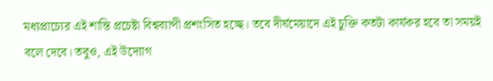মধ্যপ্রাচ্যের এই শান্তি প্রচেষ্টা বিশ্বব্যাপী প্রশংসিত হচ্ছে। তবে দীর্ঘমেয়াদে এই চুক্তি কতটা কার্যকর হবে তা সময়ই বলে দেবে। তবুও, এই উদ্যোগ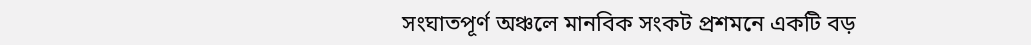সংঘাতপূর্ণ অঞ্চলে মানবিক সংকট প্রশমনে একটি বড়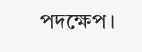পদক্ষেপ।